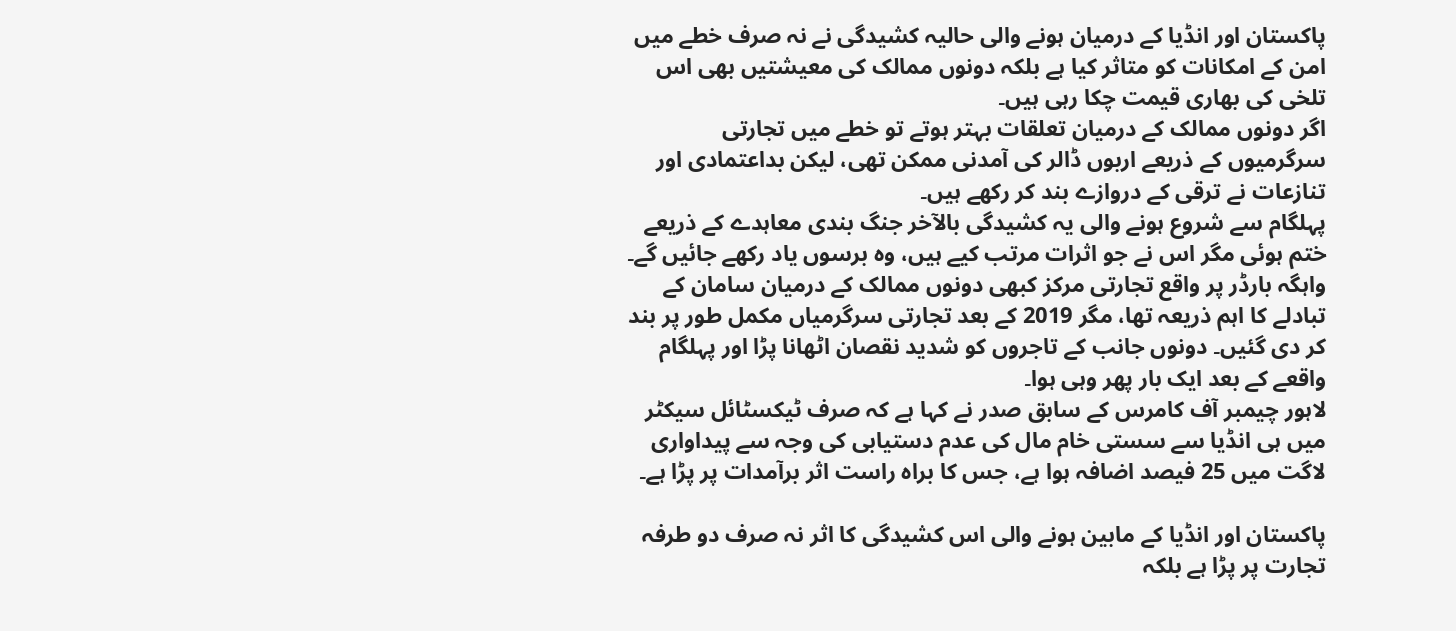پاکستان اور انڈیا کے درمیان ہونے والی حالیہ کشیدگی نے نہ صرف خطے میں امن کے امکانات کو متاثر کیا ہے بلکہ دونوں ممالک کی معیشتیں بھی اس تلخی کی بھاری قیمت چکا رہی ہیں۔
اگر دونوں ممالک کے درمیان تعلقات بہتر ہوتے تو خطے میں تجارتی سرگرمیوں کے ذریعے اربوں ڈالر کی آمدنی ممکن تھی، لیکن بداعتمادی اور تنازعات نے ترقی کے دروازے بند کر رکھے ہیں۔
پہلگام سے شروع ہونے والی یہ کشیدگی بالآخر جنگ بندی معاہدے کے ذریعے ختم ہوئی مگر اس نے جو اثرات مرتب کیے ہیں، وہ برسوں یاد رکھے جائیں گے۔
واہگہ بارڈر پر واقع تجارتی مرکز کبھی دونوں ممالک کے درمیان سامان کے تبادلے کا اہم ذریعہ تھا، مگر 2019 کے بعد تجارتی سرگرمیاں مکمل طور پر بند کر دی گئیں۔ دونوں جانب کے تاجروں کو شدید نقصان اٹھانا پڑا اور پہلگام واقعے کے بعد ایک بار پھر وہی ہوا۔
لاہور چیمبر آف کامرس کے سابق صدر نے کہا ہے کہ صرف ٹیکسٹائل سیکٹر میں ہی انڈیا سے سستی خام مال کی عدم دستیابی کی وجہ سے پیداواری لاگت میں 25 فیصد اضافہ ہوا ہے، جس کا براہ راست اثر برآمدات پر پڑا ہے۔

پاکستان اور انڈیا کے مابین ہونے والی اس کشیدگی کا اثر نہ صرف دو طرفہ تجارت پر پڑا ہے بلکہ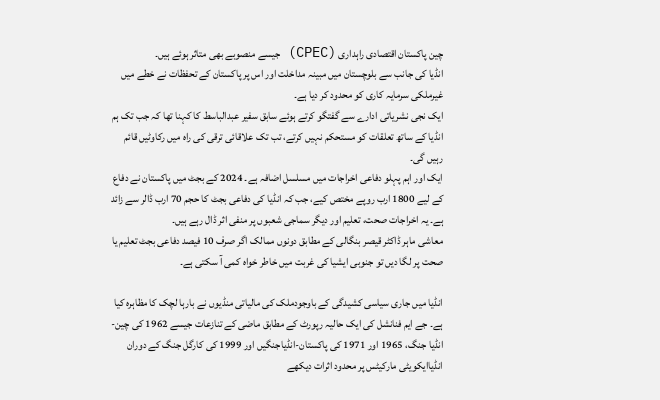چین پاکستان اقتصادی راہداری (CPEC) جیسے منصوبے بھی متاثر ہوئے ہیں۔
انڈیا کی جانب سے بلوچستان میں مبینہ مداخلت اور اس پر پاکستان کے تحفظات نے خطے میں غیرملکی سرمایہ کاری کو محدود کر دیا ہے۔
ایک نجی نشریاتی ادارے سے گفتگو کرتے ہوئے سابق سفیر عبدالباسط کا کہنا تھا کہ جب تک ہم انڈیا کے ساتھ تعلقات کو مستحکم نہیں کرتے، تب تک علاقائی ترقی کی راہ میں رکاوٹیں قائم رہیں گی۔
ایک اور اہم پہلو دفاعی اخراجات میں مسلسل اضافہ ہے۔ 2024 کے بجٹ میں پاکستان نے دفاع کے لیے 1800 ارب روپے مختص کیے، جب کہ انڈیا کی دفاعی بجٹ کا حجم 70 ارب ڈالر سے زائد ہے۔ یہ اخراجات صحت، تعلیم اور دیگر سماجی شعبوں پر منفی اثر ڈال رہے ہیں۔
معاشی ماہر ڈاکٹر قیصر بنگالی کے مطابق دونوں ممالک اگر صرف 10 فیصد دفاعی بجٹ تعلیم یا صحت پر لگا دیں تو جنوبی ایشیا کی غربت میں خاطر خواہ کمی آ سکتی ہے۔

انڈیا میں جاری سیاسی کشیدگی کے باوجودملک کی مالیاتی منڈیوں نے بارہا لچک کا مظاہرہ کیا ہے۔ جے ایم فنانشل کی ایک حالیہ رپورٹ کے مطابق ماضی کے تنازعات جیسے 1962 کی چین-انڈیا جنگ، 1965 اور 1971 کی پاکستان-انڈیاجنگیں اور 1999 کی کارگل جنگ کے دوران انڈیاایکویٹی مارکیٹس پر محدود اثرات دیکھے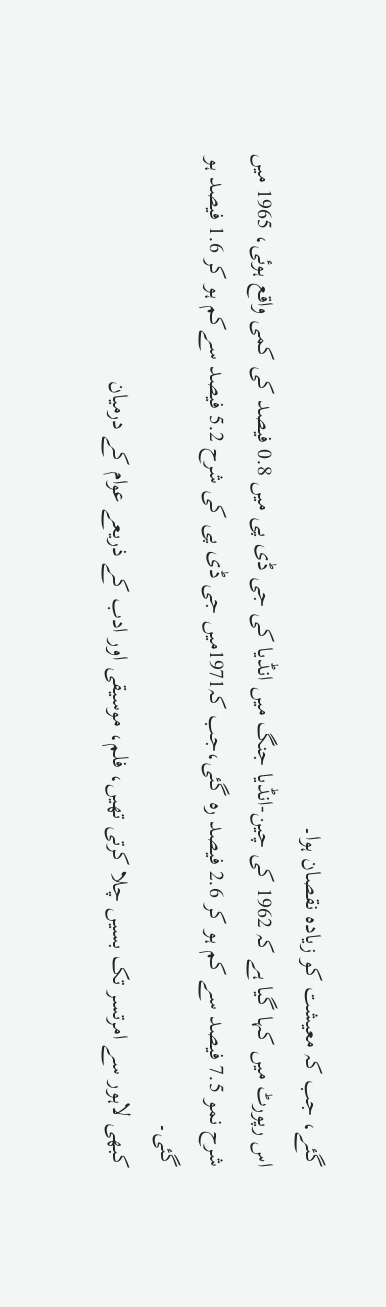گئے، جب کہ معیشت کو زیادہ نقصان ہوا۔
اس رپورٹ میں کہا گیا ہے کہ 1962 کی چین-انڈیا جنگ میں انڈیا کی جی ڈی پی میں 0.8 فیصد کی کمی واقع ہوئی، 1965 میں شرح نمو 7.5 فیصد سے کم ہو کر 2.6 فیصد رہ گئی،جب کہ1971میں جی ڈی پی کی شرح 5.2 فیصد سےکم ہو کر 1.6 فیصد ہو گئی۔
کبھی لاہور سے امرتسر تک بسیں چلا کرتی تھیں، فلم، موسیقی اور ادب کے ذریعے عوام کے درمیان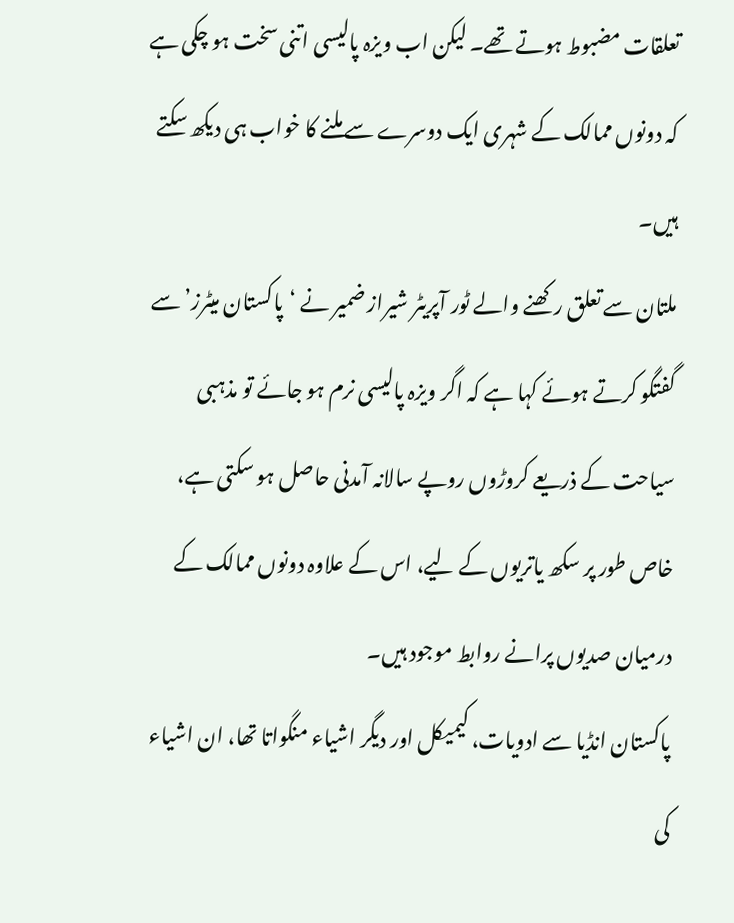تعلقات مضبوط ہوتے تھے۔ لیکن اب ویزہ پالیسی اتنی سخت ہو چکی ہے کہ دونوں ممالک کے شہری ایک دوسرے سے ملنے کا خواب ہی دیکھ سکتے ہیں۔
ملتان سے تعلق رکھنے والے ٹور آپریٹر شیراز ضمیر نے ‘پاکستان میٹرز’ سے گفتگو کرتے ہوئے کہا ہے کہ اگر ویزہ پالیسی نرم ہو جائے تو مذہبی سیاحت کے ذریعے کروڑوں روپے سالانہ آمدنی حاصل ہو سکتی ہے، خاص طور پر سکھ یاتریوں کے لیے، اس کے علاوہ دونوں ممالک کے درمیان صدیوں پرانے روابط موجود ہیں۔
پاکستان انڈیا سے ادویات، کیمیکل اور دیگر اشیاء منگواتا تھا، ان اشیاء کی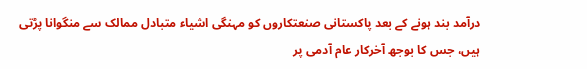درآمد بند ہونے کے بعد پاکستانی صنعتکاروں کو مہنگی اشیاء متبادل ممالک سے منگوانا پڑتی ہیں، جس کا بوجھ آخرکار عام آدمی پر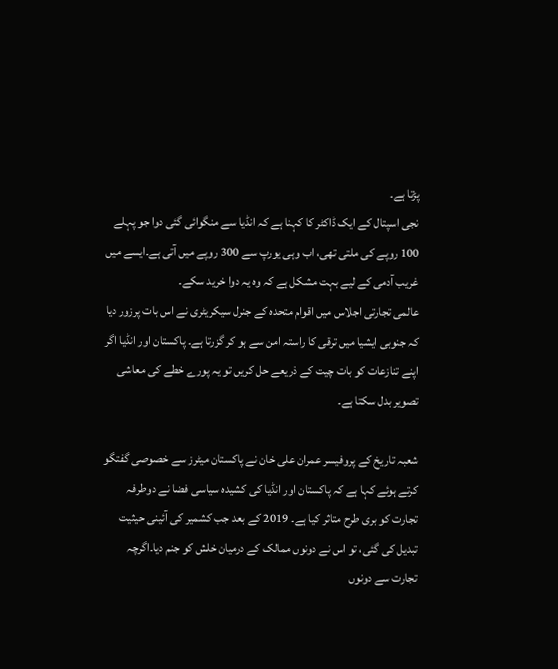پڑتا ہے۔
نجی اسپتال کے ایک ڈاکٹر کا کہنا ہے کہ انڈیا سے منگوائی گئی دوا جو پہلے 100 روپے کی ملتی تھی، اب وہی یورپ سے 300 روپے میں آتی ہے۔ایسے میں غریب آدمی کے لیے بہت مشکل ہے کہ وہ یہ دوا خرید سکے۔
عالمی تجارتی اجلاس میں اقوام متحدہ کے جنرل سیکریٹری نے اس بات پرزور دیا کہ جنوبی ایشیا میں ترقی کا راستہ امن سے ہو کر گزرتا ہے۔ پاکستان اور انڈیا اگر اپنے تنازعات کو بات چیت کے ذریعے حل کریں تو یہ پورے خطے کی معاشی تصویر بدل سکتا ہے۔

شعبہ تاریخ کے پروفیسر عمران علی خان نے پاکستان میٹرز سے خصوصی گفتگو کرتے ہوئے کہا ہے کہ پاکستان اور انڈیا کی کشیدہ سیاسی فضا نے دوطرفہ تجارت کو بری طرح متاثر کیا ہے۔ 2019 کے بعد جب کشمیر کی آئینی حیثیت تبدیل کی گئی، تو اس نے دونوں ممالک کے درمیان خلش کو جنم دیا۔اگرچہ تجارت سے دونوں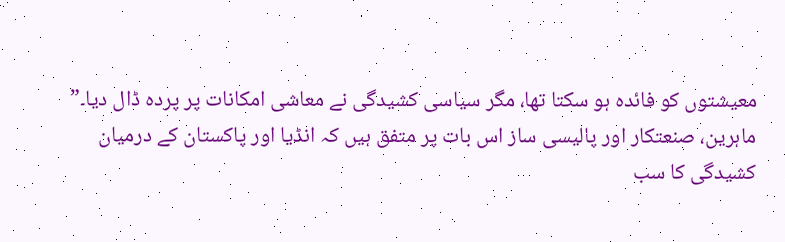معیشتوں کو فائدہ ہو سکتا تھا، مگر سیاسی کشیدگی نے معاشی امکانات پر پردہ ڈال دیا۔”
ماہرین، صنعتکار اور پالیسی ساز اس بات پر متفق ہیں کہ انڈیا اور پاکستان کے درمیان کشیدگی کا سب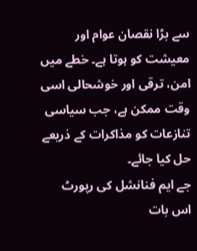سے بڑا نقصان عوام اور معیشت کو ہوتا ہے۔ خطے میں امن، ترقی اور خوشحالی اسی وقت ممکن ہے، جب سیاسی تنازعات کو مذاکرات کے ذریعے حل کیا جائے۔
جے ایم فنانشل کی رپورٹ اس بات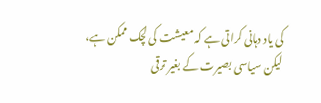کی یاد دہانی کراتی ہے کہ معیشت کی لچک ممکن ہے، لیکن سیاسی بصیرت کے بغیر ترقی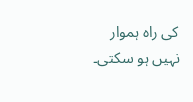کی راہ ہموار نہیں ہو سکتی۔